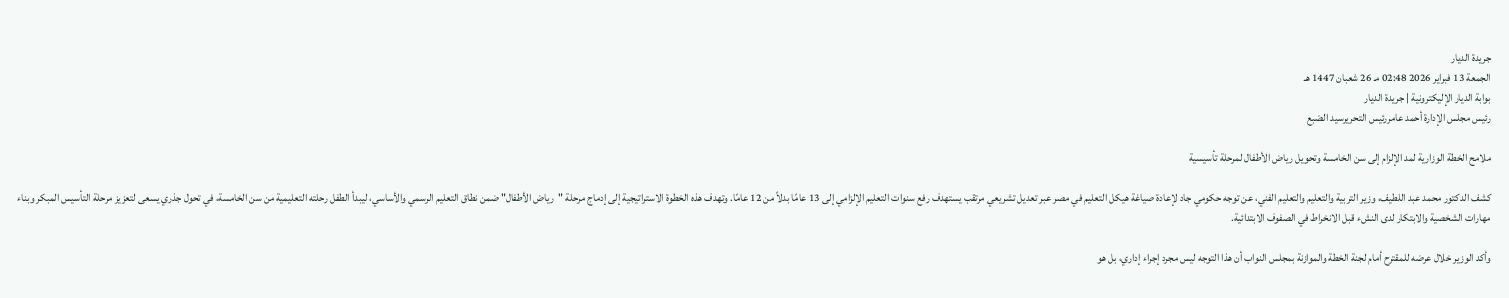جريدة الديار
الجمعة 13 فبراير 2026 02:48 مـ 26 شعبان 1447 هـ
بوابة الديار الإليكترونية | جريدة الديار
رئيس مجلس الإدارة أحمد عامررئيس التحريرسيد الضبع

ملامح الخطة الوزارية لمد الإلزام إلى سن الخامسة وتحويل رياض الأطفال لمرحلة تأسيسية

كشف الدكتور محمد عبد اللطيف، وزير التربية والتعليم والتعليم الفني، عن توجه حكومي جاد لإعادة صياغة هيكل التعليم في مصر عبر تعديل تشريعي مرتقب يستهدف رفع سنوات التعليم الإلزامي إلى 13 عامًا بدلاً من 12 عامًا. وتهدف هذه الخطوة الاستراتيجية إلى إدماج مرحلة "رياض الأطفال" ضمن نطاق التعليم الرسمي والأساسي، ليبدأ الطفل رحلته التعليمية من سن الخامسة، في تحول جذري يسعى لتعزيز مرحلة التأسيس المبكر وبناء مهارات الشخصية والابتكار لدى النشء قبل الانخراط في الصفوف الابتدائية.

وأكد الوزير خلال عرضه للمقترح أمام لجنة الخطة والموازنة بمجلس النواب أن هذا التوجه ليس مجرد إجراء إداري، بل هو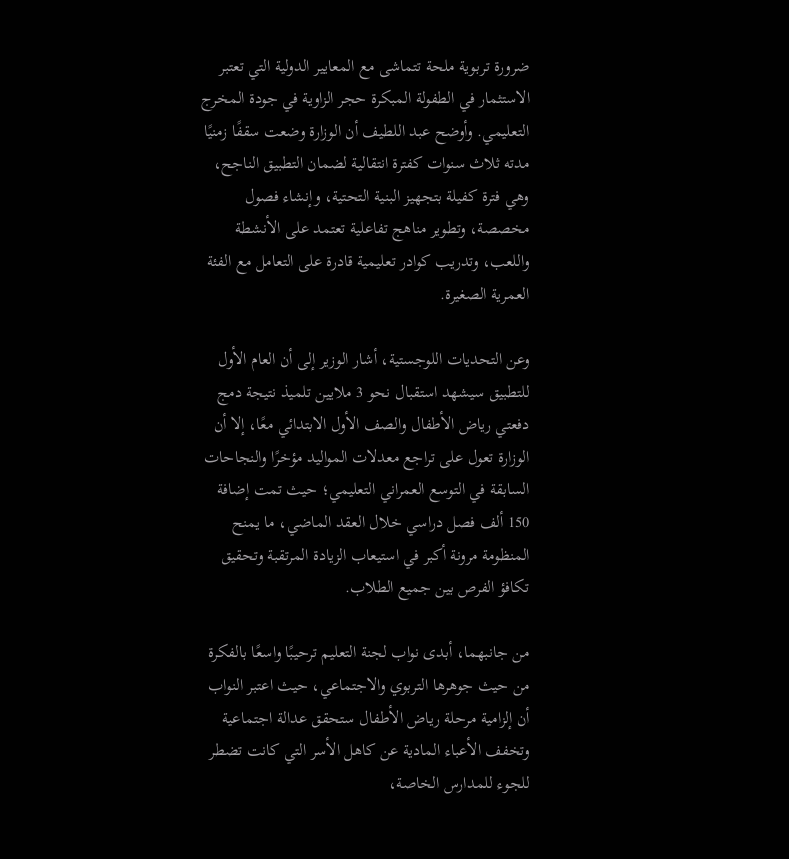ضرورة تربوية ملحة تتماشى مع المعايير الدولية التي تعتبر الاستثمار في الطفولة المبكرة حجر الزاوية في جودة المخرج التعليمي. وأوضح عبد اللطيف أن الوزارة وضعت سقفًا زمنيًا مدته ثلاث سنوات كفترة انتقالية لضمان التطبيق الناجح، وهي فترة كفيلة بتجهيز البنية التحتية، وإنشاء فصول مخصصة، وتطوير مناهج تفاعلية تعتمد على الأنشطة واللعب، وتدريب كوادر تعليمية قادرة على التعامل مع الفئة العمرية الصغيرة.

وعن التحديات اللوجستية، أشار الوزير إلى أن العام الأول للتطبيق سيشهد استقبال نحو 3 ملايين تلميذ نتيجة دمج دفعتي رياض الأطفال والصف الأول الابتدائي معًا، إلا أن الوزارة تعول على تراجع معدلات المواليد مؤخرًا والنجاحات السابقة في التوسع العمراني التعليمي؛ حيث تمت إضافة 150 ألف فصل دراسي خلال العقد الماضي، ما يمنح المنظومة مرونة أكبر في استيعاب الزيادة المرتقبة وتحقيق تكافؤ الفرص بين جميع الطلاب.

من جانبهما، أبدى نواب لجنة التعليم ترحيبًا واسعًا بالفكرة من حيث جوهرها التربوي والاجتماعي، حيث اعتبر النواب أن إلزامية مرحلة رياض الأطفال ستحقق عدالة اجتماعية وتخفف الأعباء المادية عن كاهل الأسر التي كانت تضطر للجوء للمدارس الخاصة،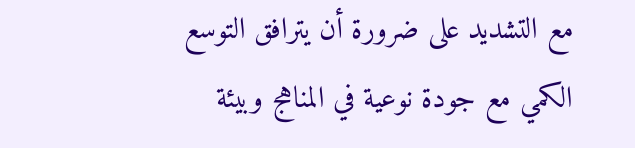مع التشديد على ضرورة أن يترافق التوسع الكمي مع جودة نوعية في المناهج وبيئة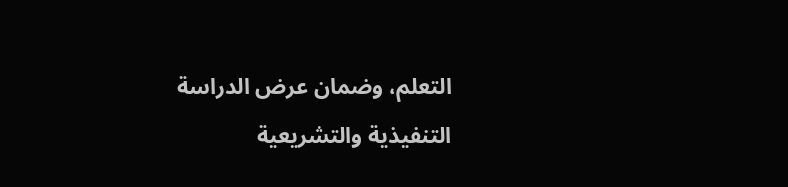التعلم، وضمان عرض الدراسة التنفيذية والتشريعية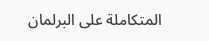المتكاملة على البرلمان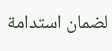لضمان استدامة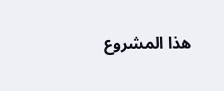هذا المشروع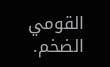القومي الضخم.